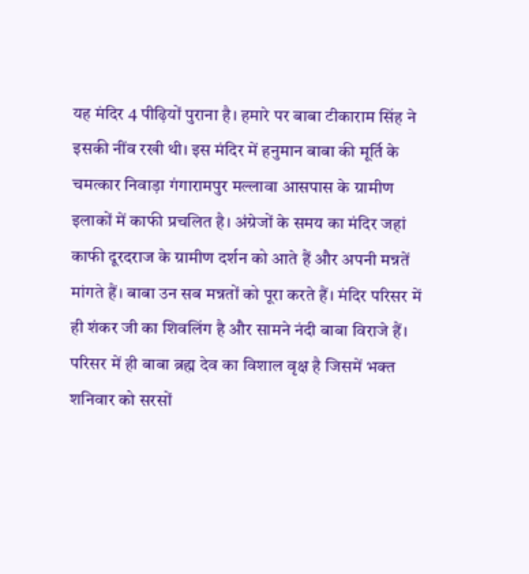यह मंदिर 4 पीढ़ियों पुराना है। हमारे पर बाबा टीकाराम सिंह ने इसकी नींव रखी थी। इस मंदिर में हनुमान बाबा की मूर्ति के चमत्कार निवाड़ा गंगारामपुर मल्लावा आसपास के ग्रामीण इलाकों में काफी प्रचलित है। अंग्रेजों के समय का मंदिर जहां काफी दूरदराज के ग्रामीण दर्शन को आते हैं और अपनी मन्नतें मांगते हैं। बाबा उन सब मन्नतों को पूरा करते हैं। मंदिर परिसर में ही शंकर जी का शिवलिंग है और सामने नंदी बाबा विराजे हैं। परिसर में ही बाबा ब्रह्म देव का विशाल वृक्ष है जिसमें भक्त शनिवार को सरसों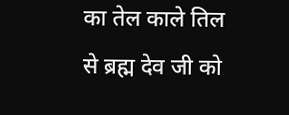का तेल काले तिल से ब्रह्म देव जी को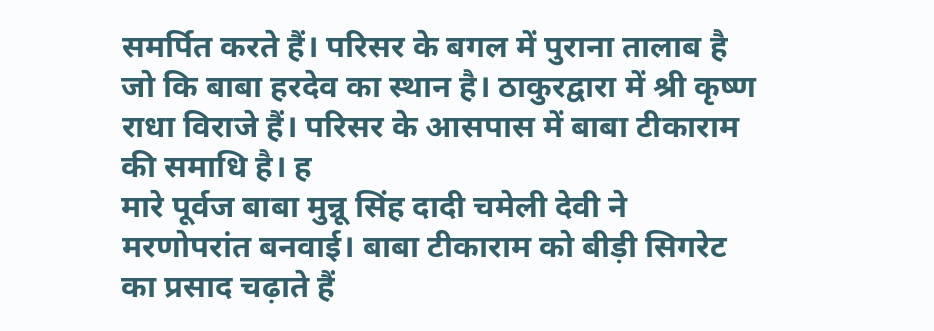समर्पित करते हैं। परिसर के बगल में पुराना तालाब है जो कि बाबा हरदेव का स्थान है। ठाकुरद्वारा में श्री कृष्ण राधा विराजे हैं। परिसर के आसपास में बाबा टीकाराम की समाधि है। ह
मारे पूर्वज बाबा मुन्नू सिंह दादी चमेली देवी ने मरणोपरांत बनवाई। बाबा टीकाराम को बीड़ी सिगरेट का प्रसाद चढ़ाते हैं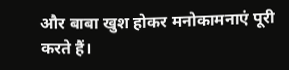और बाबा खुश होकर मनोकामनाएं पूरी करते हैं।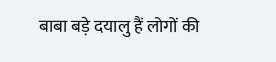बाबा बड़े दयालु हैं लोगों की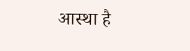आस्था है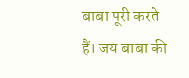बाबा पूरी करते हैं। जय बाबा की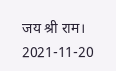जय श्री राम।
2021-11-20